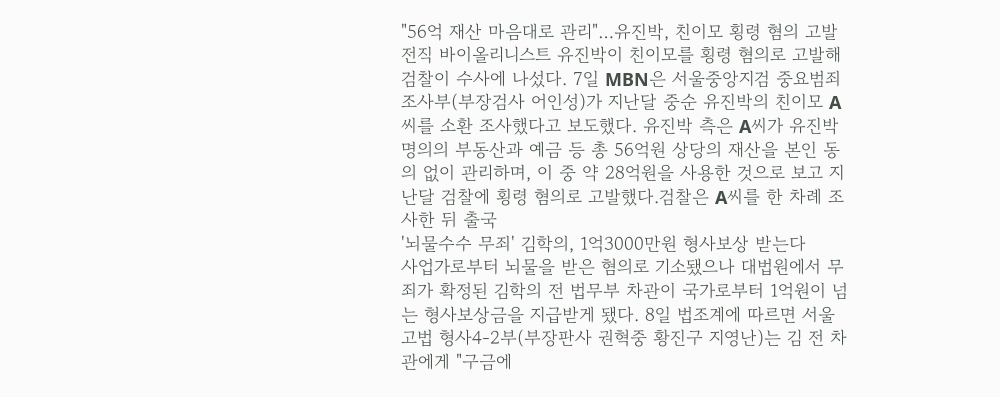"56억 재산 마음대로 관리"…유진박, 친이모 횡령 혐의 고발
전직 바이올리니스트 유진박이 친이모를 횡령 혐의로 고발해 검찰이 수사에 나섰다. 7일 MBN은 서울중앙지검 중요범죄조사부(부장검사 어인성)가 지난달 중순 유진박의 친이모 A씨를 소환 조사했다고 보도했다. 유진박 측은 A씨가 유진박 명의의 부동산과 예금 등 총 56억원 상당의 재산을 본인 동의 없이 관리하며, 이 중 약 28억원을 사용한 것으로 보고 지난달 검찰에 횡령 혐의로 고발했다.검찰은 A씨를 한 차례 조사한 뒤 출국
'뇌물수수 무죄' 김학의, 1억3000만원 형사보상 받는다
사업가로부터 뇌물을 받은 혐의로 기소됐으나 대법원에서 무죄가 확정된 김학의 전 법무부 차관이 국가로부터 1억원이 넘는 형사보상금을 지급받게 됐다. 8일 법조계에 따르면 서울고법 형사4-2부(부장판사 권혁중 황진구 지영난)는 김 전 차관에게 "구금에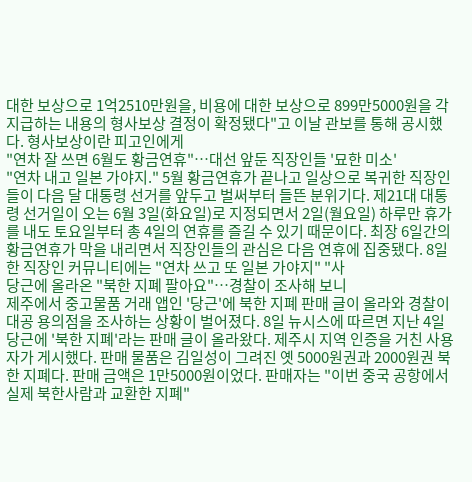대한 보상으로 1억2510만원을, 비용에 대한 보상으로 899만5000원을 각 지급하는 내용의 형사보상 결정이 확정됐다"고 이날 관보를 통해 공시했다. 형사보상이란 피고인에게
"연차 잘 쓰면 6월도 황금연휴"…대선 앞둔 직장인들 '묘한 미소'
"연차 내고 일본 가야지." 5월 황금연휴가 끝나고 일상으로 복귀한 직장인들이 다음 달 대통령 선거를 앞두고 벌써부터 들뜬 분위기다. 제21대 대통령 선거일이 오는 6월 3일(화요일)로 지정되면서 2일(월요일) 하루만 휴가를 내도 토요일부터 총 4일의 연휴를 즐길 수 있기 때문이다. 최장 6일간의 황금연휴가 막을 내리면서 직장인들의 관심은 다음 연휴에 집중됐다. 8일 한 직장인 커뮤니티에는 "연차 쓰고 또 일본 가야지" "사
당근에 올라온 "북한 지폐 팔아요"…경찰이 조사해 보니
제주에서 중고물품 거래 앱인 '당근'에 북한 지폐 판매 글이 올라와 경찰이 대공 용의점을 조사하는 상황이 벌어졌다. 8일 뉴시스에 따르면 지난 4일 당근에 '북한 지폐'라는 판매 글이 올라왔다. 제주시 지역 인증을 거친 사용자가 게시했다. 판매 물품은 김일성이 그려진 옛 5000원권과 2000원권 북한 지폐다. 판매 금액은 1만5000원이었다. 판매자는 "이번 중국 공항에서 실제 북한사람과 교환한 지폐"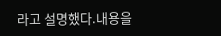라고 설명했다.내용을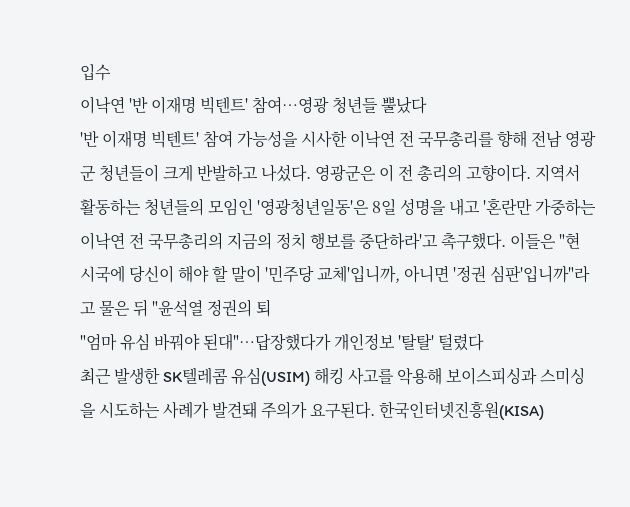입수
이낙연 '반 이재명 빅텐트' 참여…영광 청년들 뿔났다
'반 이재명 빅텐트' 참여 가능성을 시사한 이낙연 전 국무총리를 향해 전남 영광군 청년들이 크게 반발하고 나섰다. 영광군은 이 전 총리의 고향이다. 지역서 활동하는 청년들의 모임인 '영광청년일동'은 8일 성명을 내고 '혼란만 가중하는 이낙연 전 국무총리의 지금의 정치 행보를 중단하라'고 촉구했다. 이들은 "현 시국에 당신이 해야 할 말이 '민주당 교체'입니까, 아니면 '정권 심판'입니까"라고 물은 뒤 "윤석열 정권의 퇴
"엄마 유심 바꿔야 된대"…답장했다가 개인정보 '탈탈' 털렸다
최근 발생한 SK텔레콤 유심(USIM) 해킹 사고를 악용해 보이스피싱과 스미싱을 시도하는 사례가 발견돼 주의가 요구된다. 한국인터넷진흥원(KISA)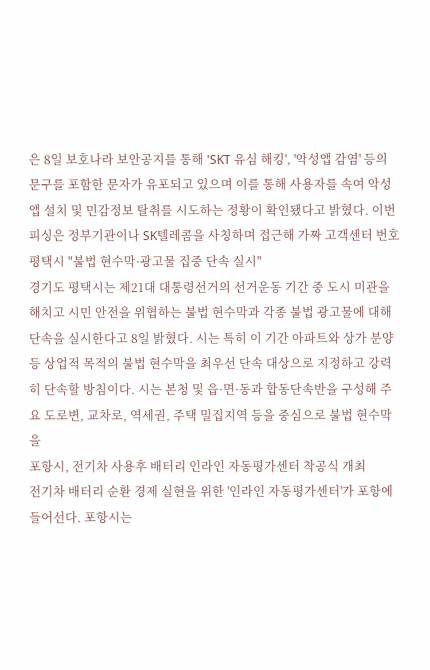은 8일 보호나라 보안공지를 통해 'SKT 유심 해킹', '악성앱 감염' 등의 문구를 포함한 문자가 유포되고 있으며 이를 통해 사용자를 속여 악성 앱 설치 및 민감정보 탈취를 시도하는 정황이 확인됐다고 밝혔다. 이번 피싱은 정부기관이나 SK텔레콤을 사칭하며 접근해 가짜 고객센터 번호
평택시 "불법 현수막·광고물 집중 단속 실시"
경기도 평택시는 제21대 대통령선거의 선거운동 기간 중 도시 미관을 해치고 시민 안전을 위협하는 불법 현수막과 각종 불법 광고물에 대해 단속을 실시한다고 8일 밝혔다. 시는 특히 이 기간 아파트와 상가 분양 등 상업적 목적의 불법 현수막을 최우선 단속 대상으로 지정하고 강력히 단속할 방침이다. 시는 본청 및 읍·면·동과 합동단속반을 구성해 주요 도로변, 교차로, 역세권, 주택 밀집지역 등을 중심으로 불법 현수막을
포항시, 전기차 사용후 배터리 인라인 자동평가센터 착공식 개최
전기차 배터리 순환 경제 실현을 위한 '인라인 자동평가센터'가 포항에 들어선다. 포항시는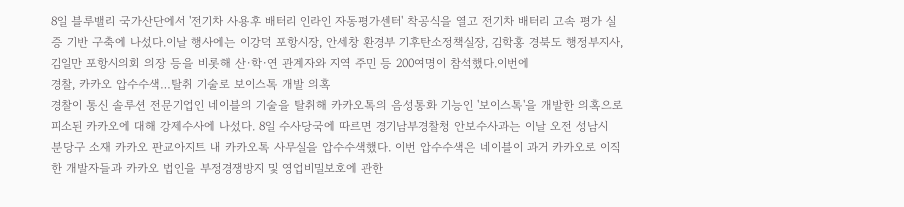8일 블루밸리 국가산단에서 '전기차 사용후 배터리 인라인 자동평가센터' 착공식을 열고 전기차 배터리 고속 평가 실증 기반 구축에 나섰다.이날 행사에는 이강덕 포항시장, 안세창 환경부 기후탄소정책실장, 김학홍 경북도 행정부지사, 김일만 포항시의회 의장 등을 비롯해 산·학·연 관계자와 지역 주민 등 200여명이 참석했다.이번에
경찰, 카카오 압수수색…탈취 기술로 보이스톡 개발 의혹
경찰이 통신 솔루션 전문기업인 네이블의 기술을 탈취해 카카오톡의 음성통화 기능인 '보이스톡'을 개발한 의혹으로 피소된 카카오에 대해 강제수사에 나섰다. 8일 수사당국에 따르면 경기남부경찰청 안보수사과는 이날 오전 성남시 분당구 소재 카카오 판교아지트 내 카카오톡 사무실을 압수수색했다. 이번 압수수색은 네이블이 과거 카카오로 이직한 개발자들과 카카오 법인을 부정경쟁방지 및 영업비밀보호에 관한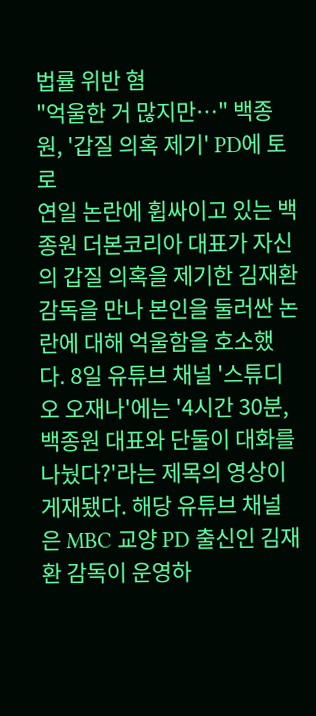법률 위반 혐
"억울한 거 많지만…" 백종원, '갑질 의혹 제기' PD에 토로
연일 논란에 휩싸이고 있는 백종원 더본코리아 대표가 자신의 갑질 의혹을 제기한 김재환 감독을 만나 본인을 둘러싼 논란에 대해 억울함을 호소했다. 8일 유튜브 채널 '스튜디오 오재나'에는 '4시간 30분, 백종원 대표와 단둘이 대화를 나눴다?'라는 제목의 영상이 게재됐다. 해당 유튜브 채널은 MBC 교양 PD 출신인 김재환 감독이 운영하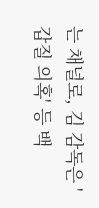는 채널로, 김 감독은 '갑질 의혹' 등 백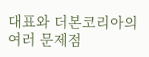대표와 더본코리아의 여러 문제점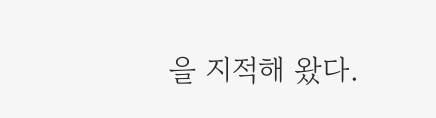을 지적해 왔다.